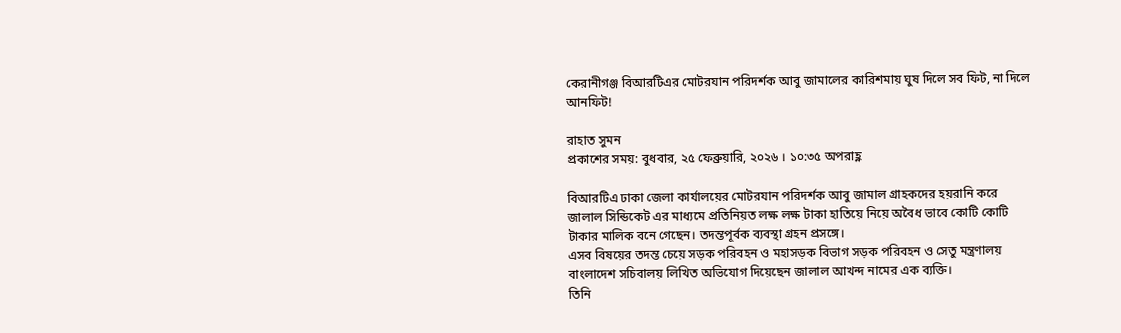কেরানীগঞ্জ বিআরটিএর মোটরযান পরিদর্শক আবু জামালের কারিশমায় ঘুষ দিলে সব ফিট, না দিলে আনফিট!

রাহাত সুমন
প্রকাশের সময়: বুধবার, ২৫ ফেব্রুয়ারি, ২০২৬ । ১০:৩৫ অপরাহ্ণ

বিআরটিএ ঢাকা জেলা কার্যালয়ের মোটরযান পরিদর্শক আবু জামাল গ্রাহকদের হয়রানি করে জালাল সিন্ডিকেট এর মাধ্যমে প্রতিনিয়ত লক্ষ লক্ষ টাকা হাতিয়ে নিয়ে অবৈধ ভাবে কোটি কোটি টাকার মালিক বনে গেছেন। তদন্তপূর্বক ব্যবস্থা গ্রহন প্রসঙ্গে।
এসব বিষয়ের তদন্ত চেয়ে সড়ক পরিবহন ও মহাসড়ক বিভাগ সড়ক পরিবহন ও সেতু মন্ত্রণালয় বাংলাদেশ সচিবালয় লিখিত অভিযোগ দিয়েছেন জালাল আখন্দ নামের এক ব্যক্তি।
তিনি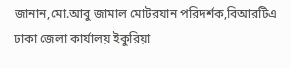জানান,মো.আবু জামাল মোটরযান পরিদর্শক,বিআরটিএ ঢাকা জেলা কার্যালয় ইকুরিয়া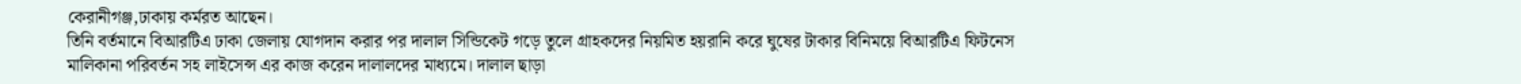কেরানীগঞ্জ,ঢাকায় কর্মরত আছেন।
তিনি বর্তমানে বিআরটিএ ঢাকা জেলায় যোগদান করার পর দালাল সিন্ডিকেট গড়ে তুলে গ্রাহকদের নিয়মিত হয়রানি করে ঘুষের টাকার বিনিময়ে বিআরটিএ ফিটনেস মালিকানা পরিবর্তন সহ লাইসেন্স এর কাজ করেন দালালদের মাধ্যমে। দালাল ছাড়া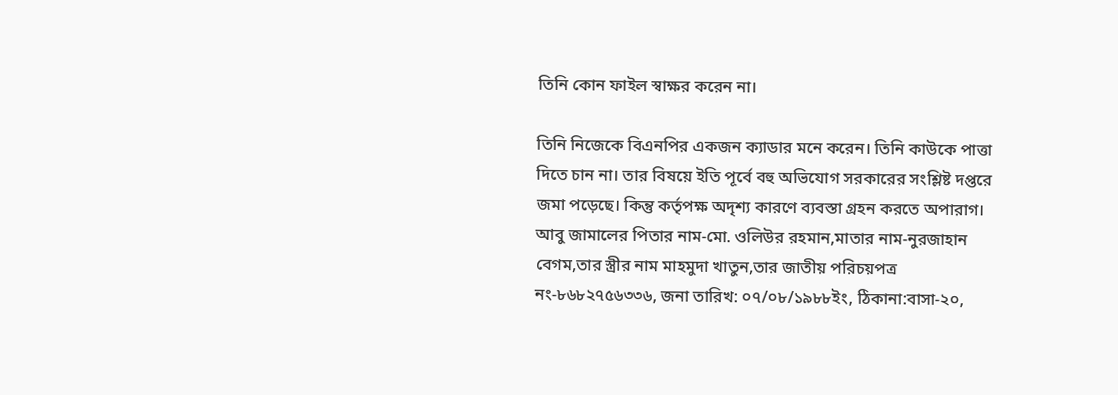তিনি কোন ফাইল স্বাক্ষর করেন না।

তিনি নিজেকে বিএনপির একজন ক্যাডার মনে করেন। তিনি কাউকে পাত্তা দিতে চান না। তার বিষয়ে ইতি পূর্বে বহু অভিযোগ সরকারের সংশ্লিষ্ট দপ্তরে জমা পড়েছে। কিন্তু কর্তৃপক্ষ অদৃশ্য কারণে ব্যবস্তা গ্রহন করতে অপারাগ। আবু জামালের পিতার নাম-মো. ওলিউর রহমান,মাতার নাম-নুরজাহান বেগম,তার স্ত্রীর নাম মাহমুদা খাতুন,তার জাতীয় পরিচয়পত্র নং-৮৬৮২৭৫৬৩৩৬, জনা তারিখ: ০৭/০৮/১৯৮৮ইং, ঠিকানা:বাসা-২০,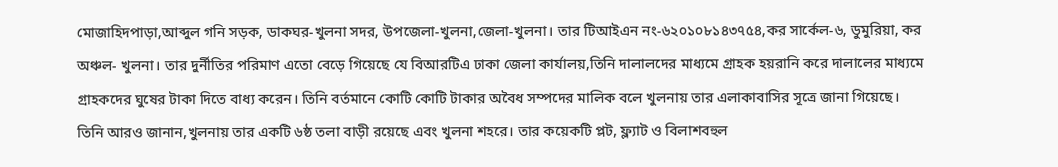মোজাহিদপাড়া,আব্দুল গনি সড়ক, ডাকঘর-খুলনা সদর, উপজেলা-খুলনা,জেলা-খুলনা। তার টিআইএন নং-৬২০১০৮১৪৩৭৫৪,কর সার্কেল-৬, ডুমুরিয়া, কর অঞ্চল- খুলনা। তার দুর্নীতির পরিমাণ এতো বেড়ে গিয়েছে যে বিআরটিএ ঢাকা জেলা কার্যালয়,তিনি দালালদের মাধ্যমে গ্রাহক হয়রানি করে দালালের মাধ্যমে গ্রাহকদের ঘুষের টাকা দিতে বাধ্য করেন। তিনি বর্তমানে কোটি কোটি টাকার অবৈধ সম্পদের মালিক বলে খুলনায় তার এলাকাবাসির সূত্রে জানা গিয়েছে।
তিনি আরও জানান,খুলনায় তার একটি ৬ষ্ঠ তলা বাড়ী রয়েছে এবং খুলনা শহরে। তার কয়েকটি প্লট, ফ্ল্যাট ও বিলাশবহুল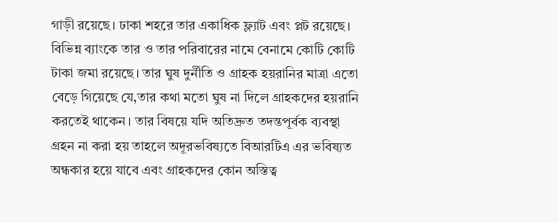গাড়ী রয়েছে। ঢাকা শহরে তার একাধিক ফ্ল্যাট এবং প্লট রয়েছে। বিভিন্ন ব্যাংকে তার ও তার পরিবারের নামে বেনামে কোটি কোটি টাকা জমা রয়েছে। তার ঘুষ দুর্নীতি ও গ্রাহক হয়রানির মাত্রা এতো বেড়ে গিয়েছে যে,তার কথা মতো ঘুষ না দিলে গ্রাহকদের হয়রানি করতেই থাকেন। তার বিষয়ে যদি অতিদ্রুত তদন্তপূর্বক ব্যবস্থা গ্রহন না করা হয় তাহলে অদূরভবিষ্যতে বিআরটিএ এর ভবিষ্যত অন্ধকার হয়ে যাবে এবং গ্রাহকদের কোন অস্তিত্ব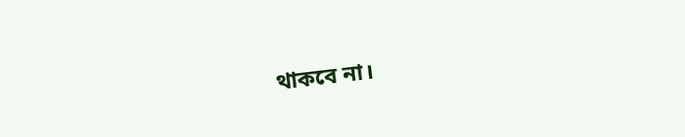থাকবে না।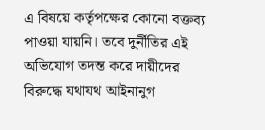এ বিষয়ে কর্তৃপক্ষের কোনো বক্তব্য পাওয়া যায়নি। তবে দুর্নীতির এই অভিযোগ তদন্ত করে দায়ীদের বিরুদ্ধে যথাযথ আইনানুগ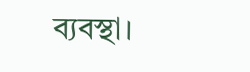ব্যবস্থা।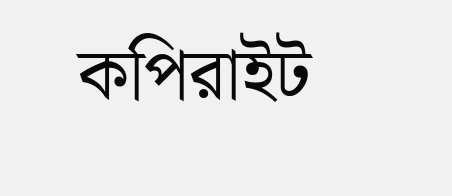কপিরাইট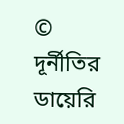© দূর্নীতির ডায়েরি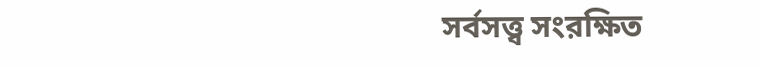সর্বসত্ত্ব সংরক্ষিত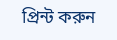প্রিন্ট করুন